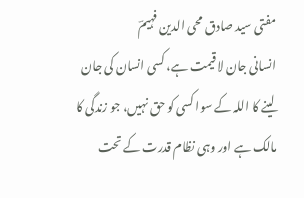مفتی سید صادق محی الدین فہیمؔ
انسانی جان لا قیمت ہے، کسی انسان کی جان لینے کا اللہ کے سوا کسی کو حق نہیں، جو زندگی کا مالک ہے اور وہی نظام قدرت کے تحت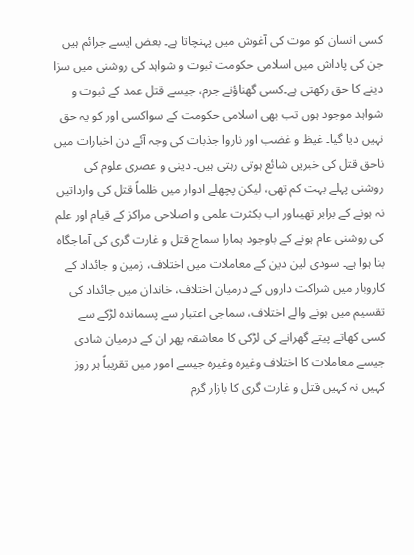کسی انسان کو موت کی آغوش میں پہنچاتا ہے۔ بعض ایسے جرائم ہیں جن کی پاداش میں اسلامی حکومت ثبوت و شواہد کی روشنی میں سزا دینے کا حق رکھتی ہے۔کسی گھناؤنے جرم، جیسے قتل عمد کے ثبوت و شواہد موجود ہوں تب بھی اسلامی حکومت کے سواکسی اور کو یہ حق نہیں دیا گیا۔ غیظ و غضب اور ناروا جذبات کی وجہ آئے دن اخبارات میں ناحق قتل کی خبریں شائع ہوتی رہتی ہیں۔ دینی و عصری علوم کی روشنی پہلے بہت کم تھی، لیکن پچھلے ادوار میں ظلماً قتل کی وارداتیں نہ ہونے کے برابر تھیںاور اب بکثرت علمی و اصلاحی مراکز کے قیام اور علم کی روشنی عام ہونے کے باوجود ہمارا سماج قتل و غارت گری کی آماجگاہ بنا ہوا ہے۔ سودی لین دین کے معاملات میں اختلاف، زمین و جائداد کے کاروبار میں شراکت داروں کے درمیان اختلاف، خاندان میں جائداد کی تقسیم میں ہونے والے اختلاف، سماجی اعتبار سے پسماندہ لڑکے سے کسی کھاتے پیتے گھرانے کی لڑکی کا معاشقہ پھر ان کے درمیان شادی جیسے معاملات کا اختلاف وغیرہ وغیرہ جیسے امور میں تقریباً ہر روز کہیں نہ کہیں قتل و غارت گری کا بازار گرم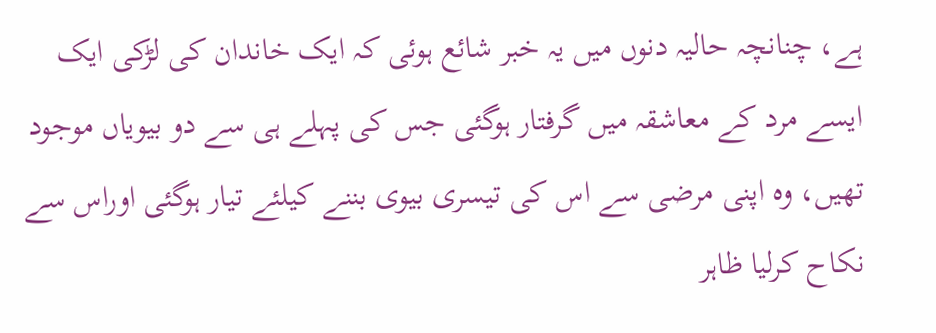ہے، چنانچہ حالیہ دنوں میں یہ خبر شائع ہوئی کہ ایک خاندان کی لڑکی ایک ایسے مرد کے معاشقہ میں گرفتار ہوگئی جس کی پہلے ہی سے دو بیویاں موجود تھیں، وہ اپنی مرضی سے اس کی تیسری بیوی بننے کیلئے تیار ہوگئی اوراس سے نکاح کرلیا ظاہر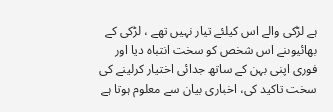ہے لڑکی والے اس کیلئے تیار نہیں تھے ، لڑکی کے بھائیوںنے اس شخص کو سخت انتباہ دیا اور فوری اپنی بہن کے ساتھ جدائی اختیار کرلینے کی سخت تاکید کی، اخباری بیان سے معلوم ہوتا ہے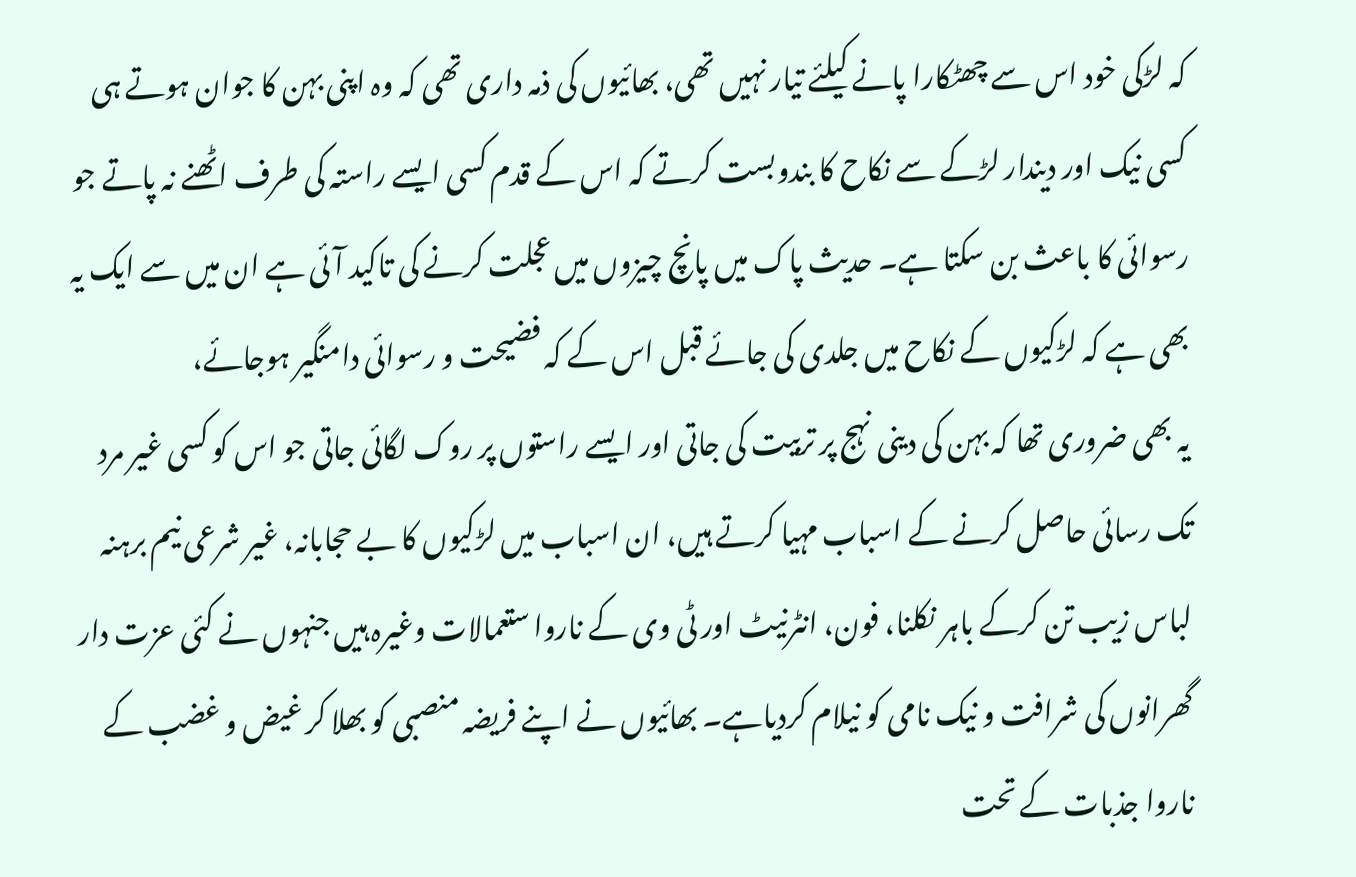کہ لڑکی خود اس سے چھٹکارا پانے کیلئے تیار نہیں تھی، بھائیوں کی ذمہ داری تھی کہ وہ اپنی بہن کا جوان ہوتے ہی کسی نیک اور دیندار لڑکے سے نکاح کا بندوبست کرتے کہ اس کے قدم کسی ایسے راستہ کی طرف اٹھنے نہ پاتے جو رسوائی کا باعث بن سکتا ہے۔ حدیث پاک میں پانچ چیزوں میں عجلت کرنے کی تاکید آئی ہے ان میں سے ایک یہ بھی ہے کہ لڑکیوں کے نکاح میں جلدی کی جائے قبل اس کے کہ فضیحت و رسوائی دامنگیر ہوجائے،
یہ بھی ضروری تھا کہ بہن کی دینی نہج پر تربیت کی جاتی اور ایسے راستوں پر روک لگائی جاتی جو اس کو کسی غیر مرد تک رسائی حاصل کرنے کے اسباب مہیا کرتے ہیں، ان اسباب میں لڑکیوں کا بے حجابانہ، غیر شرعی نیم برہنہ لباس زیب تن کرکے باہر نکلنا، فون، انٹرنیٹ اور ٹی وی کے ناروا ستعمالات وغیرہ ہیں جنہوں نے کئی عزت دار گھرانوں کی شرافت و نیک نامی کو نیلام کردیاہے۔ بھائیوں نے اپنے فریضہ منصبی کو بھلا کر غیض و غضب کے ناروا جذبات کے تحت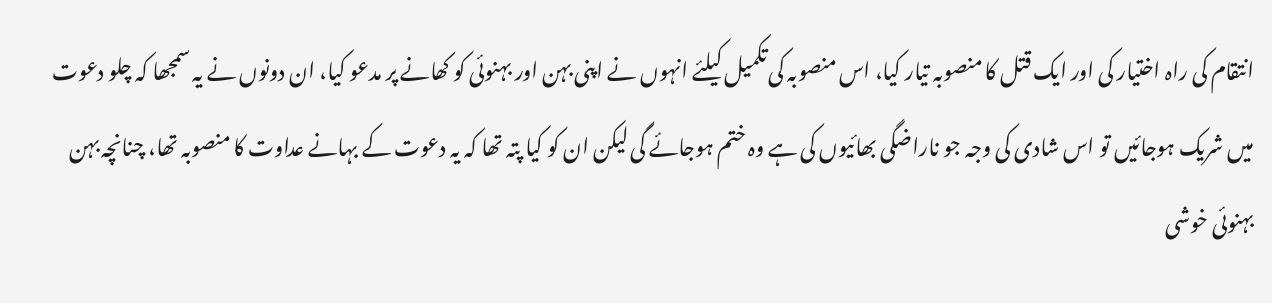انتقام کی راہ اختیار کی اور ایک قتل کا منصوبہ تیار کیا، اس منصوبہ کی تکمیل کیلئے انہوں نے اپنی بہن اور بہنوئی کو کھانے پر مدعو کیا، ان دونوں نے یہ سمجھا کہ چلو دعوت میں شریک ہوجائیں تو اس شادی کی وجہ جو ناراضگی بھائیوں کی ہے وہ ختم ہوجائے گی لیکن ان کو کیا پتہ تھا کہ یہ دعوت کے بہانے عداوت کا منصوبہ تھا، چنانچہ بہن بہنوئی خوشی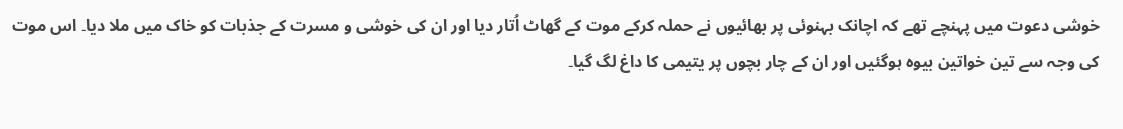خوشی دعوت میں پہنچے تھے کہ اچانک بہنوئی پر بھائیوں نے حملہ کرکے موت کے گھاٹ اُتار دیا اور ان کی خوشی و مسرت کے جذبات کو خاک میں ملا دیا۔ اس موت کی وجہ سے تین خواتین بیوہ ہوگئیں اور ان کے چار بچوں پر یتیمی کا داغ لگ گیا۔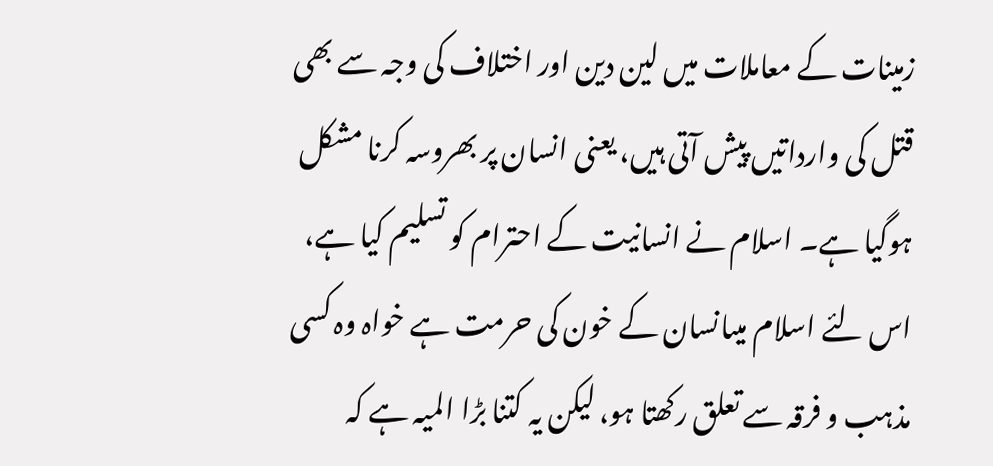زمینات کے معاملات میں لین دین اور اختلاف کی وجہ سے بھی قتل کی وارداتیں پیش آتی ہیں، یعنی انسان پر بھروسہ کرنا مشکل ہوگیا ہے۔ اسلام نے انسانیت کے احترام کو تسلیم کیا ہے، اس لئے اسلام میںانسان کے خون کی حرمت ہے خواہ وہ کسی مذہب و فرقہ سے تعلق رکھتا ہو، لیکن یہ کتنا بڑا المیہ ہے کہ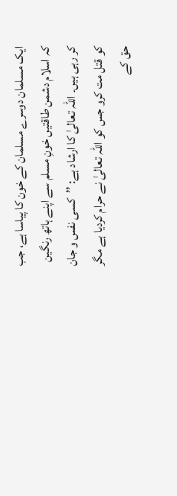ایک مسلمان دوسرے مسلمان کے خون کا پیاسا ہے، جب کہ اسلام دشمن طاقتیں خونِ مسلم سے اپنے ہاتھ رنگین کر رہی ہیں۔ اللہ تعالیٰ کا ارشاد ہے: ’’کسی نفس و جان کو قتل مت کرو جس کو اللہ تعالیٰ نے حرام کردیا ہے مگر حق کے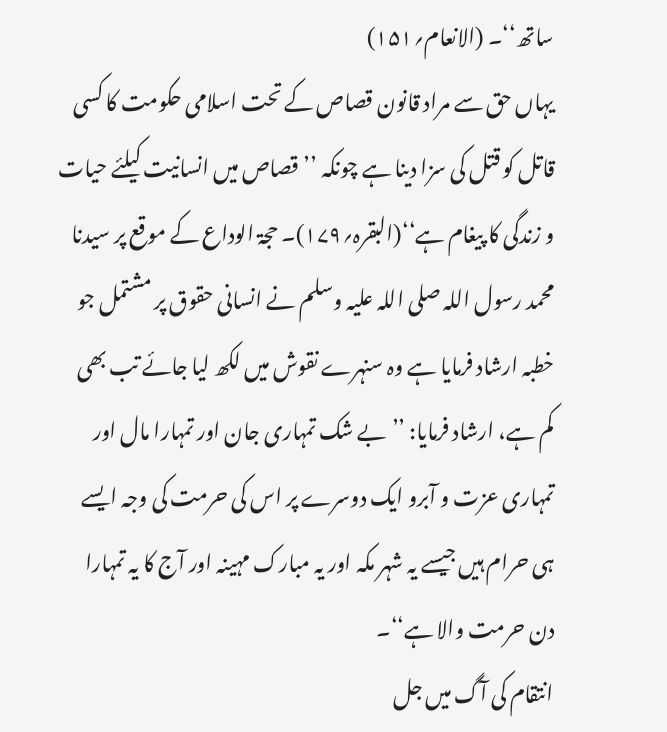ساتھ‘‘۔ (الانعام؍۱۵۱)
یہاں حق سے مراد قانون قصاص کے تحت اسلامی حکومت کا کسی قاتل کو قتل کی سزا دینا ہے چونکہ ’’قصاص میں انسانیت کیلئے حیات و زندگی کا پیغام ہے‘‘(البقرہ؍۱۷۹)۔ حجۃ الوداع کے موقع پر سیدنا محمد رسول اللہ صلی اللہ علیہ وسلم نے انسانی حقوق پر مشتمل جو خطبہ ارشاد فرمایا ہے وہ سنہرے نقوش میں لکھ لیا جائے تب بھی کم ہے، ارشاد فرمایا: ’’بے شک تمہاری جان اور تمہارا مال اور تمہاری عزت و آبرو ایک دوسرے پر اس کی حرمت کی وجہ ایسے ہی حرام ہیں جیسے یہ شہر مکہ اور یہ مبارک مہینہ اور آج کا یہ تمہارا دن حرمت والا ہے‘‘۔
انتقام کی آگ میں جل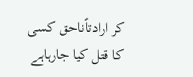کر ارادتاًناحق کسی کا قتل کیا جارہاہے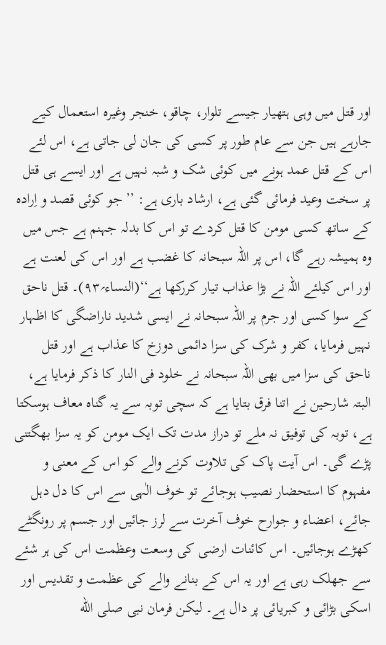اور قتل میں وہی ہتھیار جیسے تلوار، چاقو، خنجر وغیرہ استعمال کیے جارہے ہیں جن سے عام طور پر کسی کی جان لی جاتی ہے، اس لئے اس کے قتل عمد ہونے میں کوئی شک و شبہ نہیں ہے اور ایسے ہی قتل پر سخت وعید فرمائی گئی ہے، ارشاد باری ہے: ’’جو کوئی قصد و اِرادہ کے ساتھ کسی مومن کا قتل کردے تو اس کا بدلہ جہنم ہے جس میں وہ ہمیشہ رہے گا، اس پر اللہ سبحانہ کا غضب ہے اور اس کی لعنت ہے اور اس کیلئے اللہ نے بڑا عذاب تیار کررکھا ہے‘‘(النساء؍۹۳)۔ قتل ناحق کے سوا کسی اور جرم پر اللہ سبحانہ نے ایسی شدید ناراضگی کا اظہار نہیں فرمایا، کفر و شرک کی سزا دائمی دوزخ کا عذاب ہے اور قتل ناحق کی سزا میں بھی اللہ سبحانہ نے خلود فی النار کا ذکر فرمایا ہے، البتہ شارحین نے اتنا فرق بتایا ہے کہ سچی توبہ سے یہ گناہ معاف ہوسکتا ہے، توبہ کی توفیق نہ ملے تو دراز مدت تک ایک مومن کو یہ سزا بھگتنی پڑے گی۔ اس آیت پاک کی تلاوت کرنے والے کو اس کے معنی و مفہوم کا استحضار نصیب ہوجائے تو خوف الٰہی سے اس کا دل دہل جائے، اعضاء و جوارح خوف آخرت سے لرز جائیں اور جسم پر رونگٹے کھڑے ہوجائیں۔ اس کائنات ارضی کی وسعت وعظمت اس کی ہر شئے سے جھلک رہی ہے اور یہ اس کے بنانے والے کی عظمت و تقدیس اور اسکی بڑائی و کبریائی پر دال ہے۔ لیکن فرمان نبی صلى الله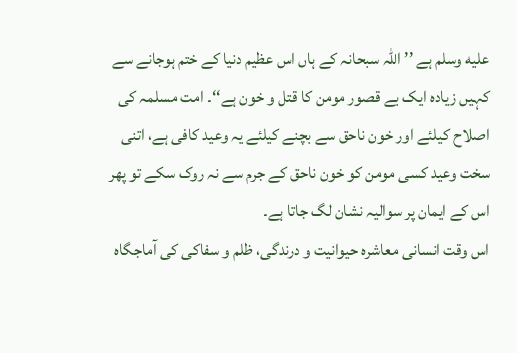عليه وسلم ہے ’’ اللہ سبحانہ کے ہاں اس عظیم دنیا کے ختم ہوجانے سے کہیں زیادہ ایک بے قصور مومن کا قتل و خون ہے‘‘۔ امت مسلمہ کی اصلاح کیلئے اور خون ناحق سے بچنے کیلئے یہ وعید کافی ہے، اتنی سخت وعید کسی مومن کو خون ناحق کے جرم سے نہ روک سکے تو پھر اس کے ایمان پر سوالیہ نشان لگ جاتا ہے۔
اس وقت انسانی معاشرہ حیوانیت و درندگی، ظلم و سفاکی کی آماجگاہ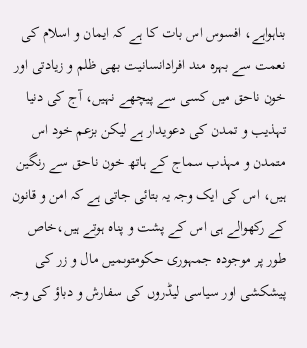بناہواہے، افسوس اس بات کا ہے کہ ایمان و اسلام کی نعمت سے بہرہ مند افرادانسانیت بھی ظلم و زیادتی اور خون ناحق میں کسی سے پیچھے نہیں، آج کی دنیا تہذیب و تمدن کی دعویدار ہے لیکن بزعم خود اس متمدن و مہذب سماج کے ہاتھ خون ناحق سے رنگین ہیں، اس کی ایک وجہ یہ بتائی جاتی ہے کہ امن و قانون کے رکھوالے ہی اس کے پشت و پناہ ہوتے ہیں،خاص طور پر موجودہ جمہوری حکومتوںمیں مال و زر کی پیشکشی اور سیاسی لیڈروں کی سفارش و دباؤ کی وجہ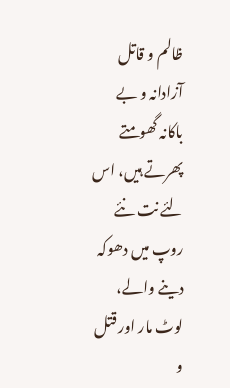ظالم و قاتل آزادانہ و بے باکانہ گھومتے پھرتے ہیں، اس لئے نت نئے روپ میں دھوکہ دینے والے، لوٹ مار اور قتل و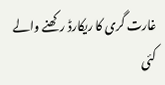غارت گری کا ریکارڈ رکھنے والے کئی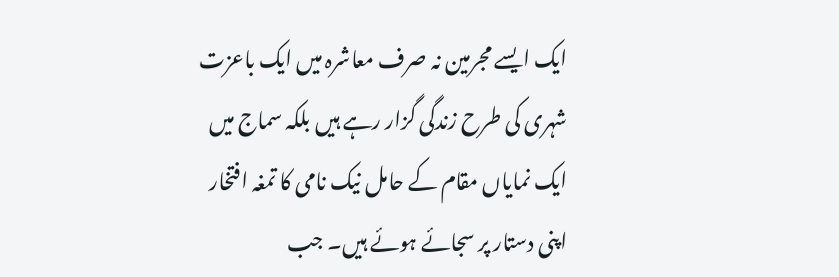ایک ایسے مجرمین نہ صرف معاشرہ میں ایک باعزت شہری کی طرح زندگی گزار رہے ہیں بلکہ سماج میں ایک نمایاں مقام کے حامل نیک نامی کا تمغہ افتخار اپنی دستار پر سجائے ہوئے ہیں۔ جب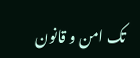تک امن و قانون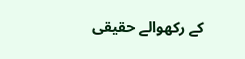کے رکھوالے حقیقی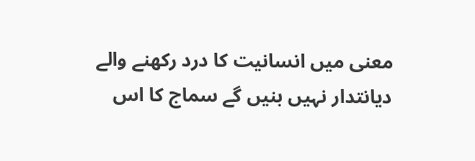معنی میں انسانیت کا درد رکھنے والے دیانتدار نہیں بنیں گے سماج کا اس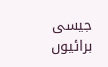جیسی برائیوں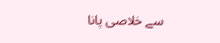سے خلاصی پانا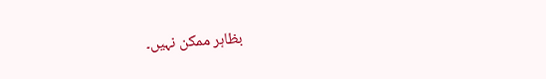بظاہر ممکن نہیں۔